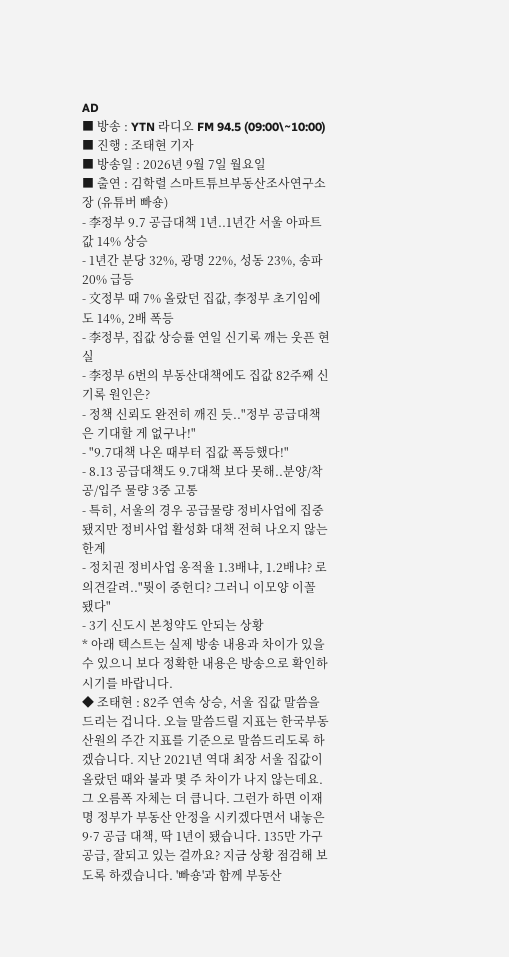AD
■ 방송 : YTN 라디오 FM 94.5 (09:00\~10:00)
■ 진행 : 조태현 기자
■ 방송일 : 2026년 9월 7일 월요일
■ 출연 : 김학렬 스마트튜브부동산조사연구소장 (유튜버 빠숑)
- 李정부 9.7 공급대책 1년..1년간 서울 아파트값 14% 상승
- 1년간 분당 32%, 광명 22%, 성동 23%, 송파 20% 급등
- 文정부 때 7% 올랐던 집값, 李정부 초기임에도 14%, 2배 폭등
- 李정부, 집값 상승률 연일 신기록 깨는 웃픈 현실
- 李정부 6번의 부동산대책에도 집값 82주째 신기록 원인은?
- 정책 신뢰도 완전히 깨진 듯.."정부 공급대책은 기대할 게 없구나!"
- "9.7대책 나온 때부터 집값 폭등했다!"
- 8.13 공급대책도 9.7대책 보다 못해..분양/착공/입주 물량 3중 고통
- 특히, 서울의 경우 공급물량 정비사업에 집중됐지만 정비사업 활성화 대책 전혀 나오지 않는 한계
- 정치권 정비사업 옹적율 1.3배냐, 1.2배냐? 로 의견갈려.."뭣이 중헌디? 그러니 이모양 이꼴 됐다"
- 3기 신도시 본청약도 안되는 상황
* 아래 텍스트는 실제 방송 내용과 차이가 있을 수 있으니 보다 정확한 내용은 방송으로 확인하시기를 바랍니다.
◆ 조태현 : 82주 연속 상승, 서울 집값 말씀을 드리는 겁니다. 오늘 말씀드릴 지표는 한국부동산원의 주간 지표를 기준으로 말씀드리도록 하겠습니다. 지난 2021년 역대 최장 서울 집값이 올랐던 때와 불과 몇 주 차이가 나지 않는데요. 그 오름폭 자체는 더 큽니다. 그런가 하면 이재명 정부가 부동산 안정을 시키겠다면서 내놓은 9·7 공급 대책, 딱 1년이 됐습니다. 135만 가구 공급, 잘되고 있는 걸까요? 지금 상황 점검해 보도록 하겠습니다. '빠숑'과 함께 부동산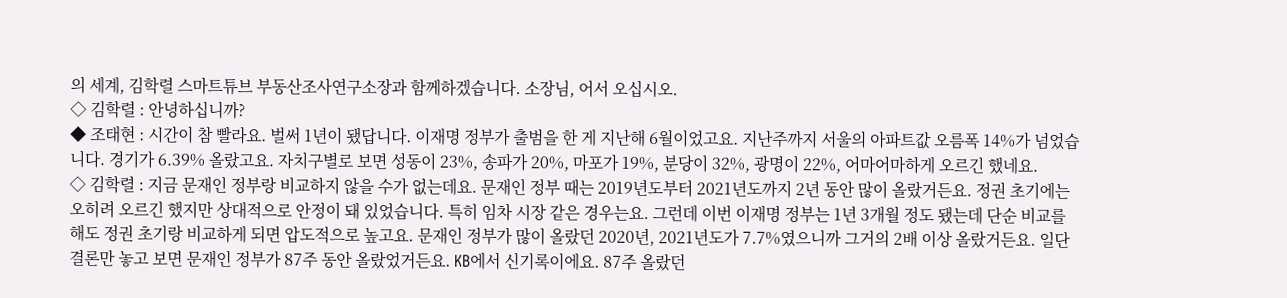의 세계, 김학렬 스마트튜브 부동산조사연구소장과 함께하겠습니다. 소장님, 어서 오십시오.
◇ 김학렬 : 안녕하십니까?
◆ 조태현 : 시간이 참 빨라요. 벌써 1년이 됐답니다. 이재명 정부가 출범을 한 게 지난해 6월이었고요. 지난주까지 서울의 아파트값 오름폭 14%가 넘었습니다. 경기가 6.39% 올랐고요. 자치구별로 보면 성동이 23%, 송파가 20%, 마포가 19%, 분당이 32%, 광명이 22%, 어마어마하게 오르긴 했네요.
◇ 김학렬 : 지금 문재인 정부랑 비교하지 않을 수가 없는데요. 문재인 정부 때는 2019년도부터 2021년도까지 2년 동안 많이 올랐거든요. 정권 초기에는 오히려 오르긴 했지만 상대적으로 안정이 돼 있었습니다. 특히 임차 시장 같은 경우는요. 그런데 이번 이재명 정부는 1년 3개월 정도 됐는데 단순 비교를 해도 정권 초기랑 비교하게 되면 압도적으로 높고요. 문재인 정부가 많이 올랐던 2020년, 2021년도가 7.7%였으니까 그거의 2배 이상 올랐거든요. 일단 결론만 놓고 보면 문재인 정부가 87주 동안 올랐었거든요. KB에서 신기록이에요. 87주 올랐던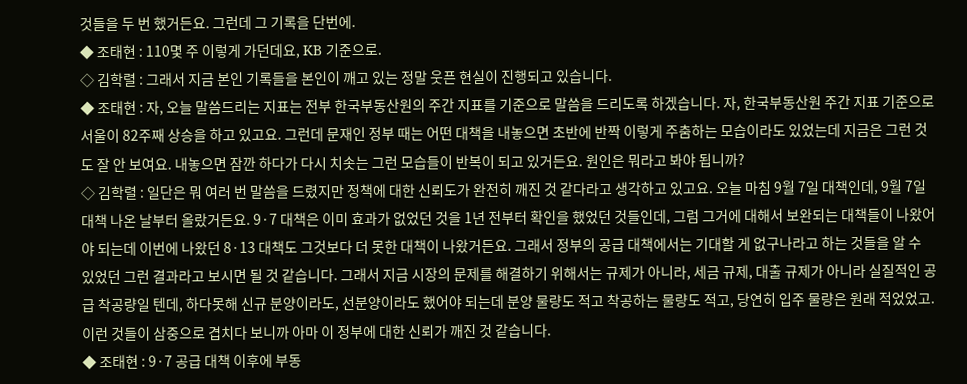것들을 두 번 했거든요. 그런데 그 기록을 단번에.
◆ 조태현 : 110몇 주 이렇게 가던데요, KB 기준으로.
◇ 김학렬 : 그래서 지금 본인 기록들을 본인이 깨고 있는 정말 웃픈 현실이 진행되고 있습니다.
◆ 조태현 : 자, 오늘 말씀드리는 지표는 전부 한국부동산원의 주간 지표를 기준으로 말씀을 드리도록 하겠습니다. 자, 한국부동산원 주간 지표 기준으로 서울이 82주째 상승을 하고 있고요. 그런데 문재인 정부 때는 어떤 대책을 내놓으면 초반에 반짝 이렇게 주춤하는 모습이라도 있었는데 지금은 그런 것도 잘 안 보여요. 내놓으면 잠깐 하다가 다시 치솟는 그런 모습들이 반복이 되고 있거든요. 원인은 뭐라고 봐야 됩니까?
◇ 김학렬 : 일단은 뭐 여러 번 말씀을 드렸지만 정책에 대한 신뢰도가 완전히 깨진 것 같다라고 생각하고 있고요. 오늘 마침 9월 7일 대책인데, 9월 7일 대책 나온 날부터 올랐거든요. 9·7 대책은 이미 효과가 없었던 것을 1년 전부터 확인을 했었던 것들인데, 그럼 그거에 대해서 보완되는 대책들이 나왔어야 되는데 이번에 나왔던 8·13 대책도 그것보다 더 못한 대책이 나왔거든요. 그래서 정부의 공급 대책에서는 기대할 게 없구나라고 하는 것들을 알 수 있었던 그런 결과라고 보시면 될 것 같습니다. 그래서 지금 시장의 문제를 해결하기 위해서는 규제가 아니라, 세금 규제, 대출 규제가 아니라 실질적인 공급 착공량일 텐데, 하다못해 신규 분양이라도, 선분양이라도 했어야 되는데 분양 물량도 적고 착공하는 물량도 적고, 당연히 입주 물량은 원래 적었었고. 이런 것들이 삼중으로 겹치다 보니까 아마 이 정부에 대한 신뢰가 깨진 것 같습니다.
◆ 조태현 : 9·7 공급 대책 이후에 부동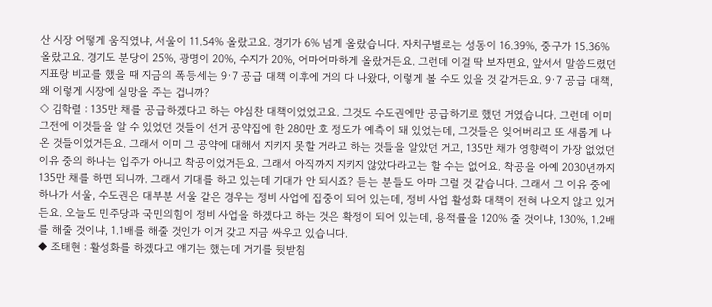산 시장 어떻게 움직였냐, 서울이 11.54% 올랐고요. 경기가 6% 넘게 올랐습니다. 자치구별로는 성동이 16.39%, 중구가 15.36% 올랐고요. 경기도 분당이 25%, 광명이 20%, 수지가 20%, 어마어마하게 올랐거든요. 그런데 이걸 딱 보자면요, 앞서서 말씀드렸던 지표랑 비교를 했을 때 지금의 폭등세는 9·7 공급 대책 이후에 거의 다 나왔다, 이렇게 볼 수도 있을 것 같거든요. 9·7 공급 대책, 왜 이렇게 시장에 실망을 주는 겁니까?
◇ 김학렬 : 135만 채를 공급하겠다고 하는 야심찬 대책이었었고요. 그것도 수도권에만 공급하기로 했던 거였습니다. 그런데 이미 그전에 이것들을 알 수 있었던 것들이 선거 공약집에 한 280만 호 정도가 예측이 돼 있었는데, 그것들은 잊어버리고 또 새롭게 나온 것들이었거든요. 그래서 이미 그 공약에 대해서 지키지 못할 거라고 하는 것들을 알았던 거고, 135만 채가 영향력이 가장 없었던 이유 중의 하나는 입주가 아니고 착공이었거든요. 그래서 아직까지 지키지 않았다라고는 할 수는 없어요. 착공을 아예 2030년까지 135만 채를 하면 되니까. 그래서 기대를 하고 있는데 기대가 안 되시죠? 듣는 분들도 아마 그럴 것 같습니다. 그래서 그 이유 중에 하나가 서울, 수도권은 대부분 서울 같은 경우는 정비 사업에 집중이 되어 있는데, 정비 사업 활성화 대책이 전혀 나오지 않고 있거든요. 오늘도 민주당과 국민의힘이 정비 사업을 하겠다고 하는 것은 확정이 되어 있는데, 용적률을 120% 줄 것이냐, 130%, 1.2배를 해줄 것이냐, 1.1배를 해줄 것인가 이거 갖고 지금 싸우고 있습니다.
◆ 조태현 : 활성화를 하겠다고 얘기는 했는데 거기를 뒷받침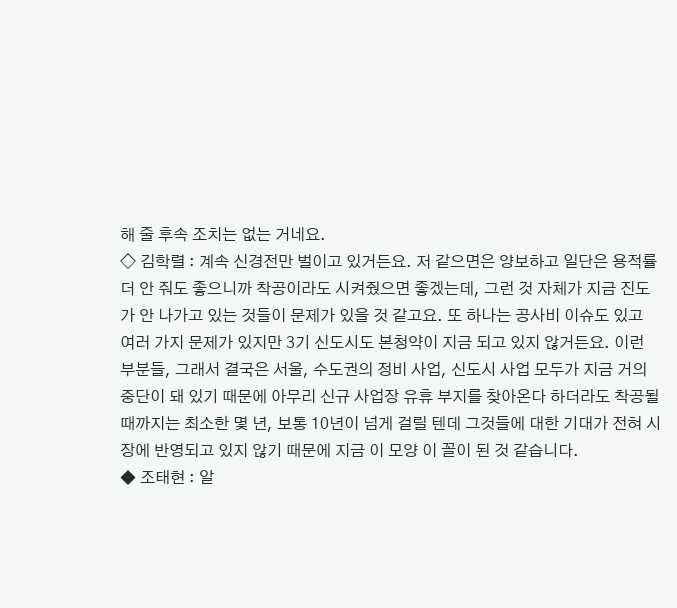해 줄 후속 조치는 없는 거네요.
◇ 김학렬 : 계속 신경전만 벌이고 있거든요. 저 같으면은 양보하고 일단은 용적률 더 안 줘도 좋으니까 착공이라도 시켜줬으면 좋겠는데, 그런 것 자체가 지금 진도가 안 나가고 있는 것들이 문제가 있을 것 같고요. 또 하나는 공사비 이슈도 있고 여러 가지 문제가 있지만 3기 신도시도 본청약이 지금 되고 있지 않거든요. 이런 부분들, 그래서 결국은 서울, 수도권의 정비 사업, 신도시 사업 모두가 지금 거의 중단이 돼 있기 때문에 아무리 신규 사업장 유휴 부지를 찾아온다 하더라도 착공될 때까지는 최소한 몇 년, 보통 10년이 넘게 걸릴 텐데 그것들에 대한 기대가 전혀 시장에 반영되고 있지 않기 때문에 지금 이 모양 이 꼴이 된 것 같습니다.
◆ 조태현 : 알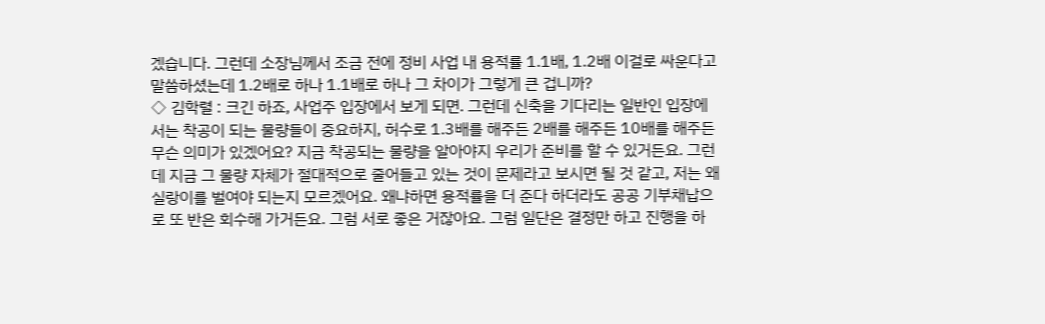겠습니다. 그런데 소장님께서 조금 전에 정비 사업 내 용적률 1.1배, 1.2배 이걸로 싸운다고 말씀하셨는데 1.2배로 하나 1.1배로 하나 그 차이가 그렇게 큰 겁니까?
◇ 김학렬 : 크긴 하죠, 사업주 입장에서 보게 되면. 그런데 신축을 기다리는 일반인 입장에서는 착공이 되는 물량들이 중요하지, 허수로 1.3배를 해주든 2배를 해주든 10배를 해주든 무슨 의미가 있겠어요? 지금 착공되는 물량을 알아야지 우리가 준비를 할 수 있거든요. 그런데 지금 그 물량 자체가 절대적으로 줄어들고 있는 것이 문제라고 보시면 될 것 같고, 저는 왜 실랑이를 벌여야 되는지 모르겠어요. 왜냐하면 용적률을 더 준다 하더라도 공공 기부채납으로 또 반은 회수해 가거든요. 그럼 서로 좋은 거잖아요. 그럼 일단은 결정만 하고 진행을 하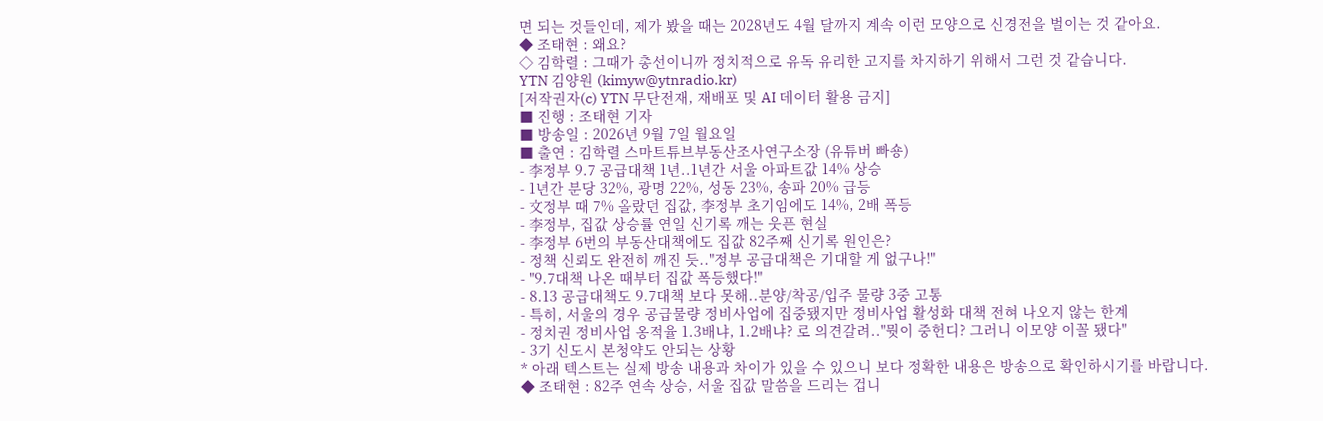면 되는 것들인데, 제가 봤을 때는 2028년도 4월 달까지 계속 이런 모양으로 신경전을 벌이는 것 같아요.
◆ 조태현 : 왜요?
◇ 김학렬 : 그때가 총선이니까 정치적으로 유독 유리한 고지를 차지하기 위해서 그런 것 같습니다.
YTN 김양원 (kimyw@ytnradio.kr)
[저작권자(c) YTN 무단전재, 재배포 및 AI 데이터 활용 금지]
■ 진행 : 조태현 기자
■ 방송일 : 2026년 9월 7일 월요일
■ 출연 : 김학렬 스마트튜브부동산조사연구소장 (유튜버 빠숑)
- 李정부 9.7 공급대책 1년..1년간 서울 아파트값 14% 상승
- 1년간 분당 32%, 광명 22%, 성동 23%, 송파 20% 급등
- 文정부 때 7% 올랐던 집값, 李정부 초기임에도 14%, 2배 폭등
- 李정부, 집값 상승률 연일 신기록 깨는 웃픈 현실
- 李정부 6번의 부동산대책에도 집값 82주째 신기록 원인은?
- 정책 신뢰도 완전히 깨진 듯.."정부 공급대책은 기대할 게 없구나!"
- "9.7대책 나온 때부터 집값 폭등했다!"
- 8.13 공급대책도 9.7대책 보다 못해..분양/착공/입주 물량 3중 고통
- 특히, 서울의 경우 공급물량 정비사업에 집중됐지만 정비사업 활성화 대책 전혀 나오지 않는 한계
- 정치권 정비사업 옹적율 1.3배냐, 1.2배냐? 로 의견갈려.."뭣이 중헌디? 그러니 이모양 이꼴 됐다"
- 3기 신도시 본청약도 안되는 상황
* 아래 텍스트는 실제 방송 내용과 차이가 있을 수 있으니 보다 정확한 내용은 방송으로 확인하시기를 바랍니다.
◆ 조태현 : 82주 연속 상승, 서울 집값 말씀을 드리는 겁니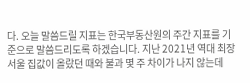다. 오늘 말씀드릴 지표는 한국부동산원의 주간 지표를 기준으로 말씀드리도록 하겠습니다. 지난 2021년 역대 최장 서울 집값이 올랐던 때와 불과 몇 주 차이가 나지 않는데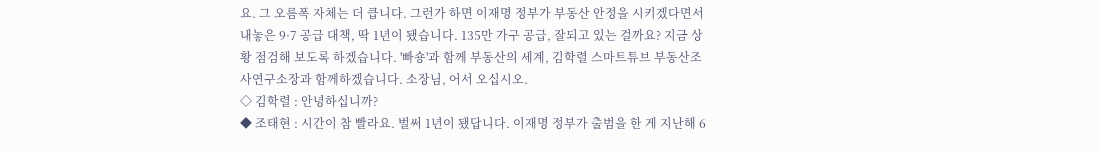요. 그 오름폭 자체는 더 큽니다. 그런가 하면 이재명 정부가 부동산 안정을 시키겠다면서 내놓은 9·7 공급 대책, 딱 1년이 됐습니다. 135만 가구 공급, 잘되고 있는 걸까요? 지금 상황 점검해 보도록 하겠습니다. '빠숑'과 함께 부동산의 세계, 김학렬 스마트튜브 부동산조사연구소장과 함께하겠습니다. 소장님, 어서 오십시오.
◇ 김학렬 : 안녕하십니까?
◆ 조태현 : 시간이 참 빨라요. 벌써 1년이 됐답니다. 이재명 정부가 출범을 한 게 지난해 6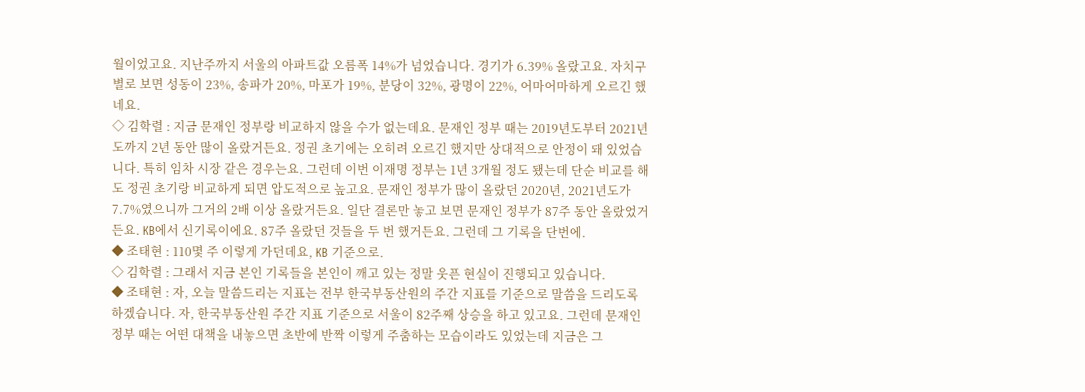월이었고요. 지난주까지 서울의 아파트값 오름폭 14%가 넘었습니다. 경기가 6.39% 올랐고요. 자치구별로 보면 성동이 23%, 송파가 20%, 마포가 19%, 분당이 32%, 광명이 22%, 어마어마하게 오르긴 했네요.
◇ 김학렬 : 지금 문재인 정부랑 비교하지 않을 수가 없는데요. 문재인 정부 때는 2019년도부터 2021년도까지 2년 동안 많이 올랐거든요. 정권 초기에는 오히려 오르긴 했지만 상대적으로 안정이 돼 있었습니다. 특히 임차 시장 같은 경우는요. 그런데 이번 이재명 정부는 1년 3개월 정도 됐는데 단순 비교를 해도 정권 초기랑 비교하게 되면 압도적으로 높고요. 문재인 정부가 많이 올랐던 2020년, 2021년도가 7.7%였으니까 그거의 2배 이상 올랐거든요. 일단 결론만 놓고 보면 문재인 정부가 87주 동안 올랐었거든요. KB에서 신기록이에요. 87주 올랐던 것들을 두 번 했거든요. 그런데 그 기록을 단번에.
◆ 조태현 : 110몇 주 이렇게 가던데요, KB 기준으로.
◇ 김학렬 : 그래서 지금 본인 기록들을 본인이 깨고 있는 정말 웃픈 현실이 진행되고 있습니다.
◆ 조태현 : 자, 오늘 말씀드리는 지표는 전부 한국부동산원의 주간 지표를 기준으로 말씀을 드리도록 하겠습니다. 자, 한국부동산원 주간 지표 기준으로 서울이 82주째 상승을 하고 있고요. 그런데 문재인 정부 때는 어떤 대책을 내놓으면 초반에 반짝 이렇게 주춤하는 모습이라도 있었는데 지금은 그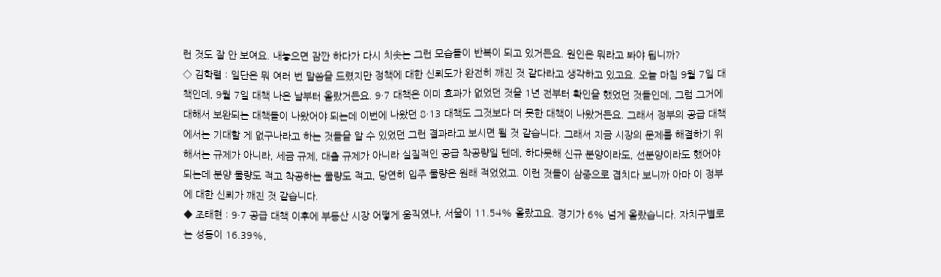런 것도 잘 안 보여요. 내놓으면 잠깐 하다가 다시 치솟는 그런 모습들이 반복이 되고 있거든요. 원인은 뭐라고 봐야 됩니까?
◇ 김학렬 : 일단은 뭐 여러 번 말씀을 드렸지만 정책에 대한 신뢰도가 완전히 깨진 것 같다라고 생각하고 있고요. 오늘 마침 9월 7일 대책인데, 9월 7일 대책 나온 날부터 올랐거든요. 9·7 대책은 이미 효과가 없었던 것을 1년 전부터 확인을 했었던 것들인데, 그럼 그거에 대해서 보완되는 대책들이 나왔어야 되는데 이번에 나왔던 8·13 대책도 그것보다 더 못한 대책이 나왔거든요. 그래서 정부의 공급 대책에서는 기대할 게 없구나라고 하는 것들을 알 수 있었던 그런 결과라고 보시면 될 것 같습니다. 그래서 지금 시장의 문제를 해결하기 위해서는 규제가 아니라, 세금 규제, 대출 규제가 아니라 실질적인 공급 착공량일 텐데, 하다못해 신규 분양이라도, 선분양이라도 했어야 되는데 분양 물량도 적고 착공하는 물량도 적고, 당연히 입주 물량은 원래 적었었고. 이런 것들이 삼중으로 겹치다 보니까 아마 이 정부에 대한 신뢰가 깨진 것 같습니다.
◆ 조태현 : 9·7 공급 대책 이후에 부동산 시장 어떻게 움직였냐, 서울이 11.54% 올랐고요. 경기가 6% 넘게 올랐습니다. 자치구별로는 성동이 16.39%,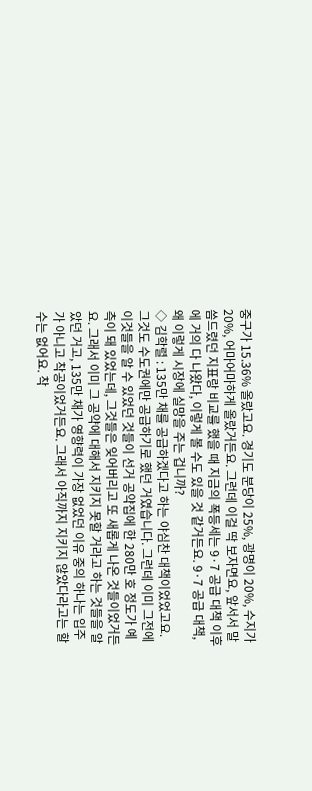중구가 15.36% 올랐고요. 경기도 분당이 25%, 광명이 20%, 수지가 20%, 어마어마하게 올랐거든요. 그런데 이걸 딱 보자면요, 앞서서 말씀드렸던 지표랑 비교를 했을 때 지금의 폭등세는 9·7 공급 대책 이후에 거의 다 나왔다, 이렇게 볼 수도 있을 것 같거든요. 9·7 공급 대책, 왜 이렇게 시장에 실망을 주는 겁니까?
◇ 김학렬 : 135만 채를 공급하겠다고 하는 야심찬 대책이었었고요. 그것도 수도권에만 공급하기로 했던 거였습니다. 그런데 이미 그전에 이것들을 알 수 있었던 것들이 선거 공약집에 한 280만 호 정도가 예측이 돼 있었는데, 그것들은 잊어버리고 또 새롭게 나온 것들이었거든요. 그래서 이미 그 공약에 대해서 지키지 못할 거라고 하는 것들을 알았던 거고, 135만 채가 영향력이 가장 없었던 이유 중의 하나는 입주가 아니고 착공이었거든요. 그래서 아직까지 지키지 않았다라고는 할 수는 없어요. 착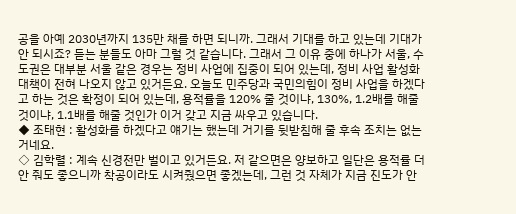공을 아예 2030년까지 135만 채를 하면 되니까. 그래서 기대를 하고 있는데 기대가 안 되시죠? 듣는 분들도 아마 그럴 것 같습니다. 그래서 그 이유 중에 하나가 서울, 수도권은 대부분 서울 같은 경우는 정비 사업에 집중이 되어 있는데, 정비 사업 활성화 대책이 전혀 나오지 않고 있거든요. 오늘도 민주당과 국민의힘이 정비 사업을 하겠다고 하는 것은 확정이 되어 있는데, 용적률을 120% 줄 것이냐, 130%, 1.2배를 해줄 것이냐, 1.1배를 해줄 것인가 이거 갖고 지금 싸우고 있습니다.
◆ 조태현 : 활성화를 하겠다고 얘기는 했는데 거기를 뒷받침해 줄 후속 조치는 없는 거네요.
◇ 김학렬 : 계속 신경전만 벌이고 있거든요. 저 같으면은 양보하고 일단은 용적률 더 안 줘도 좋으니까 착공이라도 시켜줬으면 좋겠는데, 그런 것 자체가 지금 진도가 안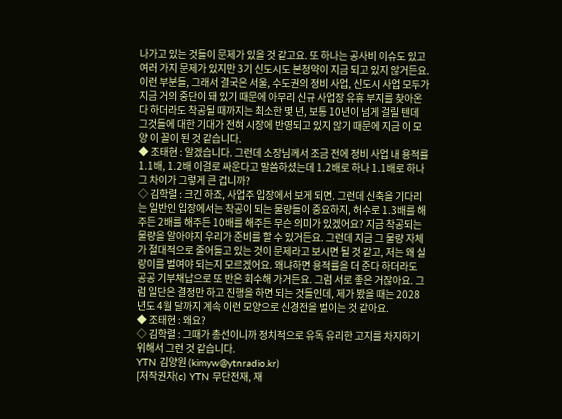나가고 있는 것들이 문제가 있을 것 같고요. 또 하나는 공사비 이슈도 있고 여러 가지 문제가 있지만 3기 신도시도 본청약이 지금 되고 있지 않거든요. 이런 부분들, 그래서 결국은 서울, 수도권의 정비 사업, 신도시 사업 모두가 지금 거의 중단이 돼 있기 때문에 아무리 신규 사업장 유휴 부지를 찾아온다 하더라도 착공될 때까지는 최소한 몇 년, 보통 10년이 넘게 걸릴 텐데 그것들에 대한 기대가 전혀 시장에 반영되고 있지 않기 때문에 지금 이 모양 이 꼴이 된 것 같습니다.
◆ 조태현 : 알겠습니다. 그런데 소장님께서 조금 전에 정비 사업 내 용적률 1.1배, 1.2배 이걸로 싸운다고 말씀하셨는데 1.2배로 하나 1.1배로 하나 그 차이가 그렇게 큰 겁니까?
◇ 김학렬 : 크긴 하죠, 사업주 입장에서 보게 되면. 그런데 신축을 기다리는 일반인 입장에서는 착공이 되는 물량들이 중요하지, 허수로 1.3배를 해주든 2배를 해주든 10배를 해주든 무슨 의미가 있겠어요? 지금 착공되는 물량을 알아야지 우리가 준비를 할 수 있거든요. 그런데 지금 그 물량 자체가 절대적으로 줄어들고 있는 것이 문제라고 보시면 될 것 같고, 저는 왜 실랑이를 벌여야 되는지 모르겠어요. 왜냐하면 용적률을 더 준다 하더라도 공공 기부채납으로 또 반은 회수해 가거든요. 그럼 서로 좋은 거잖아요. 그럼 일단은 결정만 하고 진행을 하면 되는 것들인데, 제가 봤을 때는 2028년도 4월 달까지 계속 이런 모양으로 신경전을 벌이는 것 같아요.
◆ 조태현 : 왜요?
◇ 김학렬 : 그때가 총선이니까 정치적으로 유독 유리한 고지를 차지하기 위해서 그런 것 같습니다.
YTN 김양원 (kimyw@ytnradio.kr)
[저작권자(c) YTN 무단전재, 재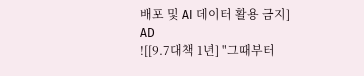배포 및 AI 데이터 활용 금지]
AD
![[9.7대책 1년] "그때부터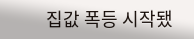집값 폭등 시작됐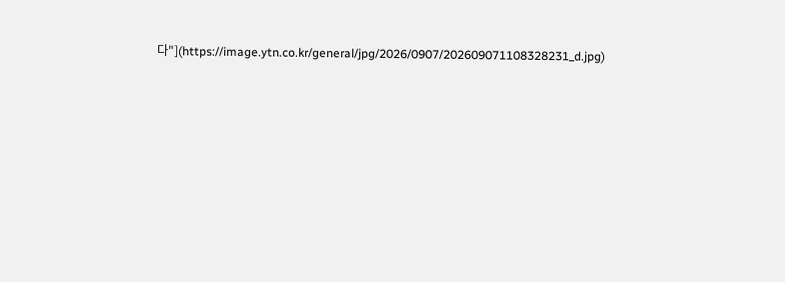다"](https://image.ytn.co.kr/general/jpg/2026/0907/202609071108328231_d.jpg)